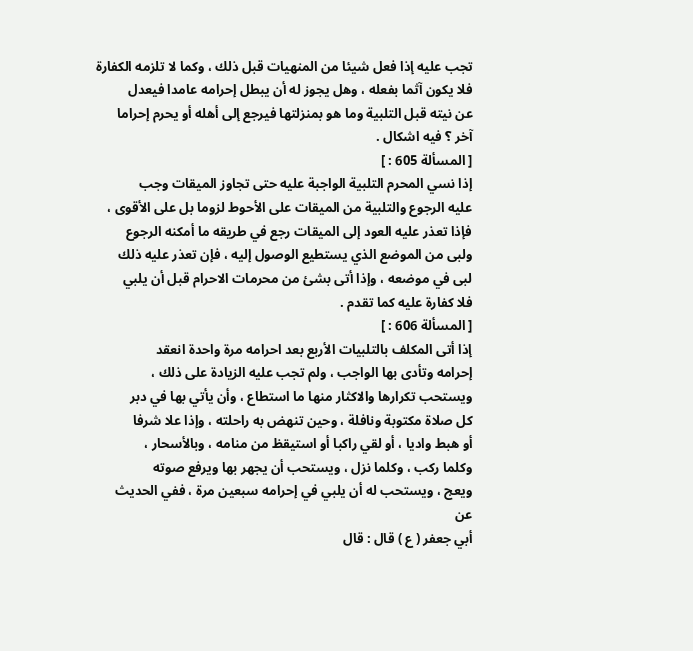تجب عليه إذا فعل شيئا من المنهيات قبل ذلك ، وكما لا تلزمه الكفارة
فلا يكون آثما بفعله ، وهل يجوز له أن يبطل إحرامه عامدا فيعدل
عن نيته قبل التلبية وما هو بمنزلتها فيرجع إلى أهله أو يحرم إحراما
آخر ؟ فيه اشكال .
[ المسألة 605 : ]
إذا نسي المحرم التلبية الواجبة عليه حتى تجاوز الميقات وجب
عليه الرجوع والتلبية من الميقات على الأحوط لزوما بل على الأقوى ،
فإذا تعذر عليه العود إلى الميقات رجع في طريقه ما أمكنه الرجوع
ولبى من الموضع الذي يستطيع الوصول إليه ، فإن تعذر عليه ذلك
لبى في موضعه ، وإذا أتى بشئ من محرمات الاحرام قبل أن يلبي
فلا كفارة عليه كما تقدم .
[ المسألة 606 : ]
إذا أتى المكلف بالتلبيات الأربع بعد احرامه مرة واحدة انعقد
إحرامه وتأدى بها الواجب ، ولم تجب عليه الزيادة على ذلك ،
ويستحب تكرارها والاكثار منها ما استطاع ، وأن يأتي بها في دبر
كل صلاة مكتوبة ونافلة ، وحين تنهض به راحلته ، وإذا علا شرفا
أو هبط واديا ، أو لقي راكبا أو استيقظ من منامه ، وبالأسحار ،
وكلما ركب ، وكلما نزل ، ويستحب أن يجهر بها ويرفع صوته
ويعج ، ويستحب له أن يلبي في إحرامه سبعين مرة ، ففي الحديث عن
أبي جعفر ( ع ) قال : قال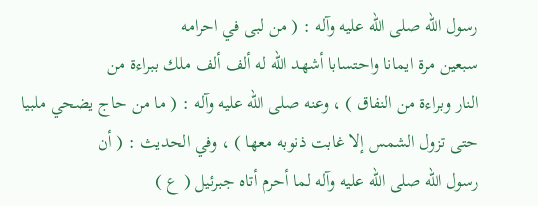رسول الله صلى الله عليه وآله : ( من لبى في احرامه
سبعين مرة ايمانا واحتسابا أشهد الله له ألف ألف ملك ببراءة من
النار وبراءة من النفاق ) ، وعنه صلى الله عليه وآله : ( ما من حاج يضحي ملبيا
حتى تزول الشمس إلا غابت ذنوبه معها ) ، وفي الحديث : ( أن
رسول الله صلى الله عليه وآله لما أحرم أتاه جبرئيل ( ع )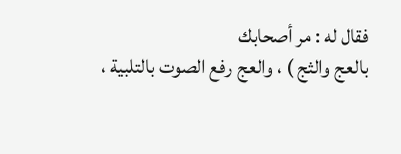فقال له : مر أصحابك
بالعج والثج ) ، والعج رفع الصوت بالتلبية ،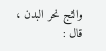والثج نحر البدن ، قال :